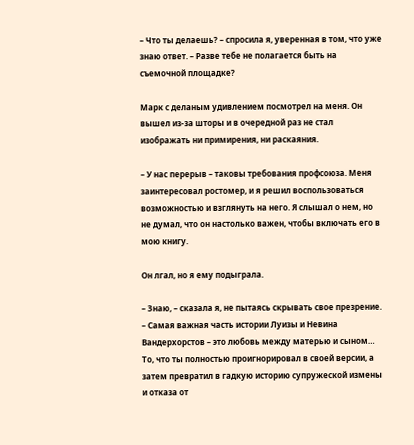– Что ты делаешь? – спросила я, уверенная в том, что уже знаю ответ. – Разве тебе не полагается быть на съемочной площадке?

Марк с деланым удивлением посмотрел на меня. Он вышел из-за шторы и в очередной раз не стал изображать ни примирения, ни раскаяния.

– У нас перерыв – таковы требования профсоюза. Меня заинтересовал ростомер, и я решил воспользоваться возможностью и взглянуть на него. Я слышал о нем, но не думал, что он настолько важен, чтобы включать его в мою книгу.

Он лгал, но я ему подыграла.

– Знаю, – сказала я, не пытаясь скрывать свое презрение. – Самая важная часть истории Луизы и Невина Вандерхорстов – это любовь между матерью и сыном… То, что ты полностью проигнорировал в своей версии, а затем превратил в гадкую историю супружеской измены и отказа от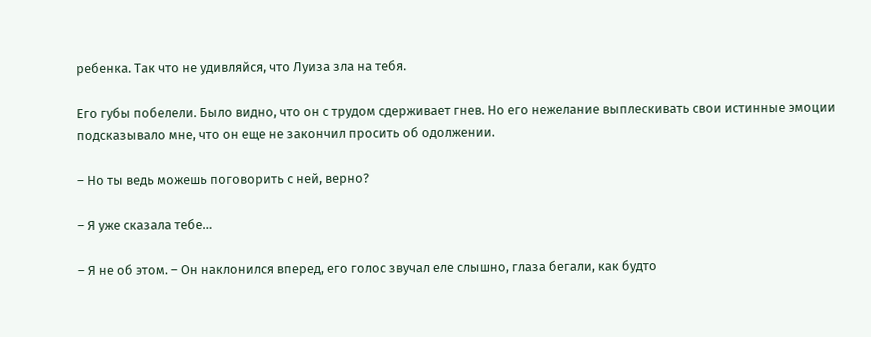ребенка. Так что не удивляйся, что Луиза зла на тебя.

Его губы побелели. Было видно, что он с трудом сдерживает гнев. Но его нежелание выплескивать свои истинные эмоции подсказывало мне, что он еще не закончил просить об одолжении.

– Но ты ведь можешь поговорить с ней, верно?

– Я уже сказала тебе…

– Я не об этом. – Он наклонился вперед, его голос звучал еле слышно, глаза бегали, как будто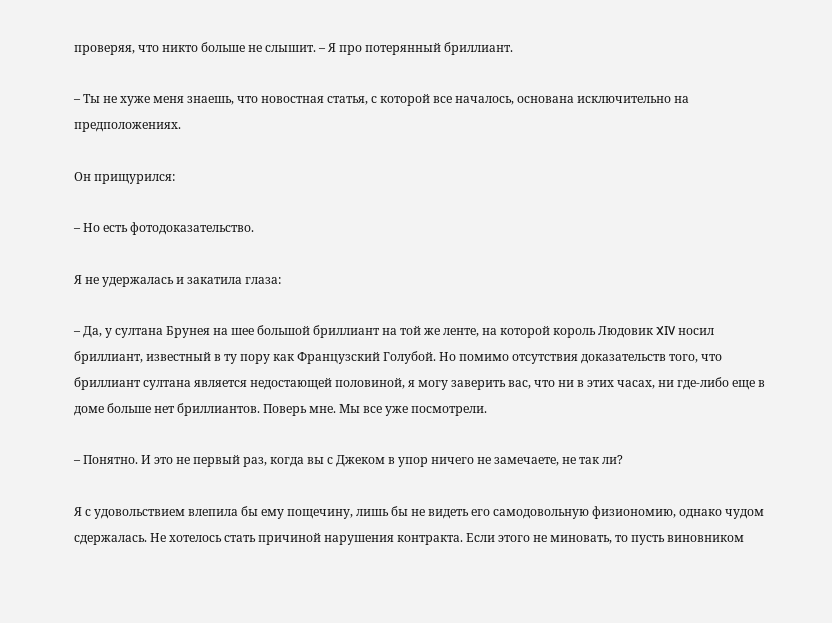проверяя, что никто больше не слышит. – Я про потерянный бриллиант.

– Ты не хуже меня знаешь, что новостная статья, с которой все началось, основана исключительно на предположениях.

Он прищурился:

– Но есть фотодоказательство.

Я не удержалась и закатила глаза:

– Да, у султана Брунея на шее большой бриллиант на той же ленте, на которой король Людовик XIV носил бриллиант, известный в ту пору как Французский Голубой. Но помимо отсутствия доказательств того, что бриллиант султана является недостающей половиной, я могу заверить вас, что ни в этих часах, ни где-либо еще в доме больше нет бриллиантов. Поверь мне. Мы все уже посмотрели.

– Понятно. И это не первый раз, когда вы с Джеком в упор ничего не замечаете, не так ли?

Я с удовольствием влепила бы ему пощечину, лишь бы не видеть его самодовольную физиономию, однако чудом сдержалась. Не хотелось стать причиной нарушения контракта. Если этого не миновать, то пусть виновником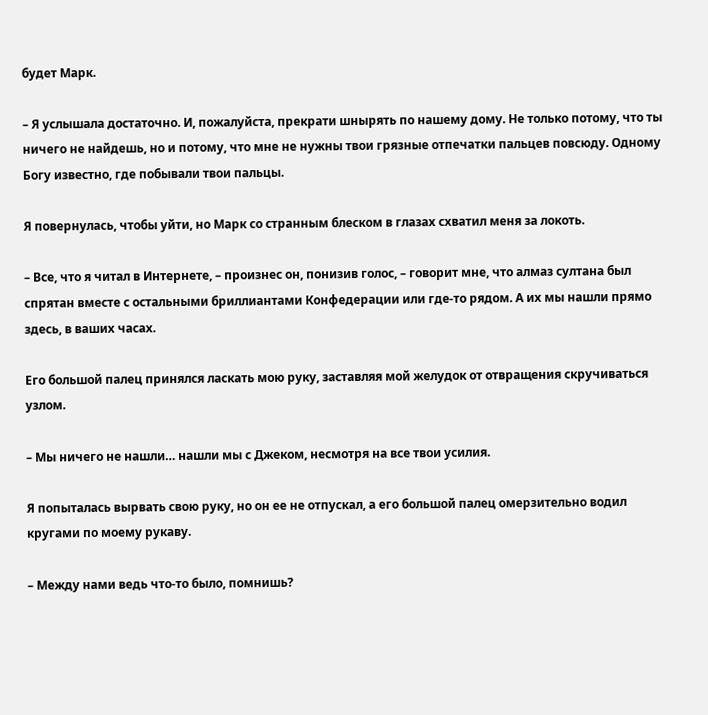будет Марк.

– Я услышала достаточно. И, пожалуйста, прекрати шнырять по нашему дому. Не только потому, что ты ничего не найдешь, но и потому, что мне не нужны твои грязные отпечатки пальцев повсюду. Одному Богу известно, где побывали твои пальцы.

Я повернулась, чтобы уйти, но Марк со странным блеском в глазах схватил меня за локоть.

– Все, что я читал в Интернете, – произнес он, понизив голос, – говорит мне, что алмаз султана был спрятан вместе с остальными бриллиантами Конфедерации или где-то рядом. А их мы нашли прямо здесь, в ваших часах.

Его большой палец принялся ласкать мою руку, заставляя мой желудок от отвращения скручиваться узлом.

– Мы ничего не нашли… нашли мы с Джеком, несмотря на все твои усилия.

Я попыталась вырвать свою руку, но он ее не отпускал, а его большой палец омерзительно водил кругами по моему рукаву.

– Между нами ведь что-то было, помнишь?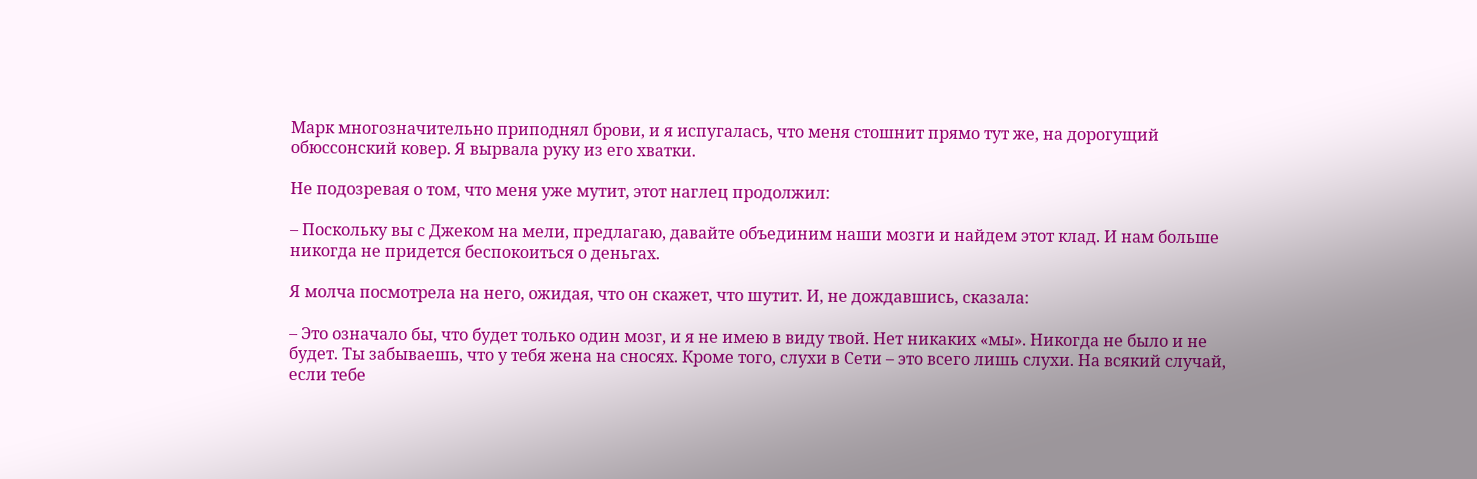Марк многозначительно приподнял брови, и я испугалась, что меня стошнит прямо тут же, на дорогущий обюссонский ковер. Я вырвала руку из его хватки.

Не подозревая о том, что меня уже мутит, этот наглец продолжил:

– Поскольку вы с Джеком на мели, предлагаю, давайте объединим наши мозги и найдем этот клад. И нам больше никогда не придется беспокоиться о деньгах.

Я молча посмотрела на него, ожидая, что он скажет, что шутит. И, не дождавшись, сказала:

– Это означало бы, что будет только один мозг, и я не имею в виду твой. Нет никаких «мы». Никогда не было и не будет. Ты забываешь, что у тебя жена на сносях. Кроме того, слухи в Сети – это всего лишь слухи. На всякий случай, если тебе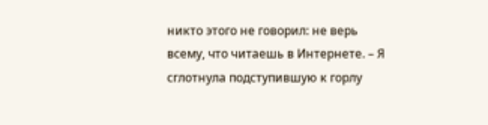никто этого не говорил: не верь всему, что читаешь в Интернете. – Я сглотнула подступившую к горлу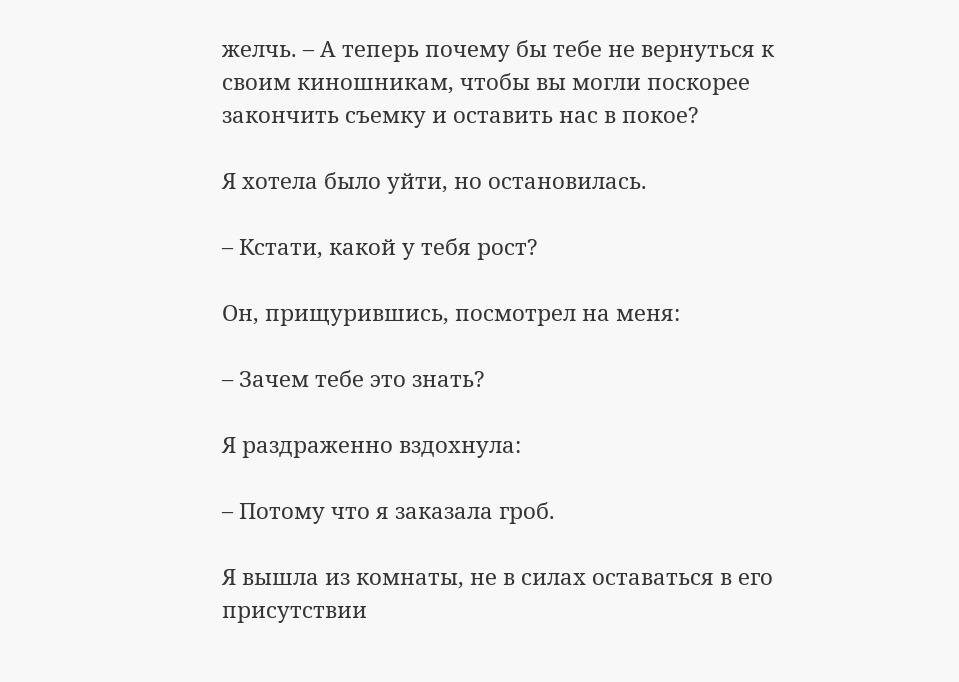желчь. – А теперь почему бы тебе не вернуться к своим киношникам, чтобы вы могли поскорее закончить съемку и оставить нас в покое?

Я хотела было уйти, но остановилась.

– Кстати, какой у тебя рост?

Он, прищурившись, посмотрел на меня:

– Зачем тебе это знать?

Я раздраженно вздохнула:

– Потому что я заказала гроб.

Я вышла из комнаты, не в силах оставаться в его присутствии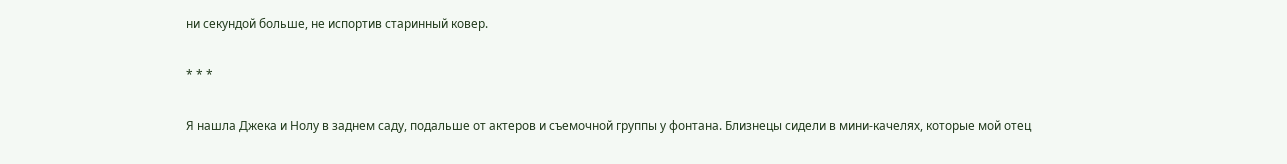ни секундой больше, не испортив старинный ковер.

* * *

Я нашла Джека и Нолу в заднем саду, подальше от актеров и съемочной группы у фонтана. Близнецы сидели в мини-качелях, которые мой отец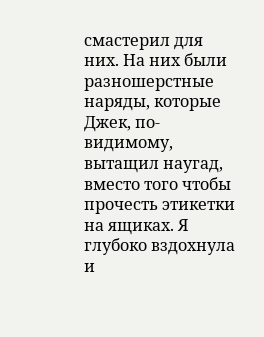смастерил для них. На них были разношерстные наряды, которые Джек, по-видимому, вытащил наугад, вместо того чтобы прочесть этикетки на ящиках. Я глубоко вздохнула и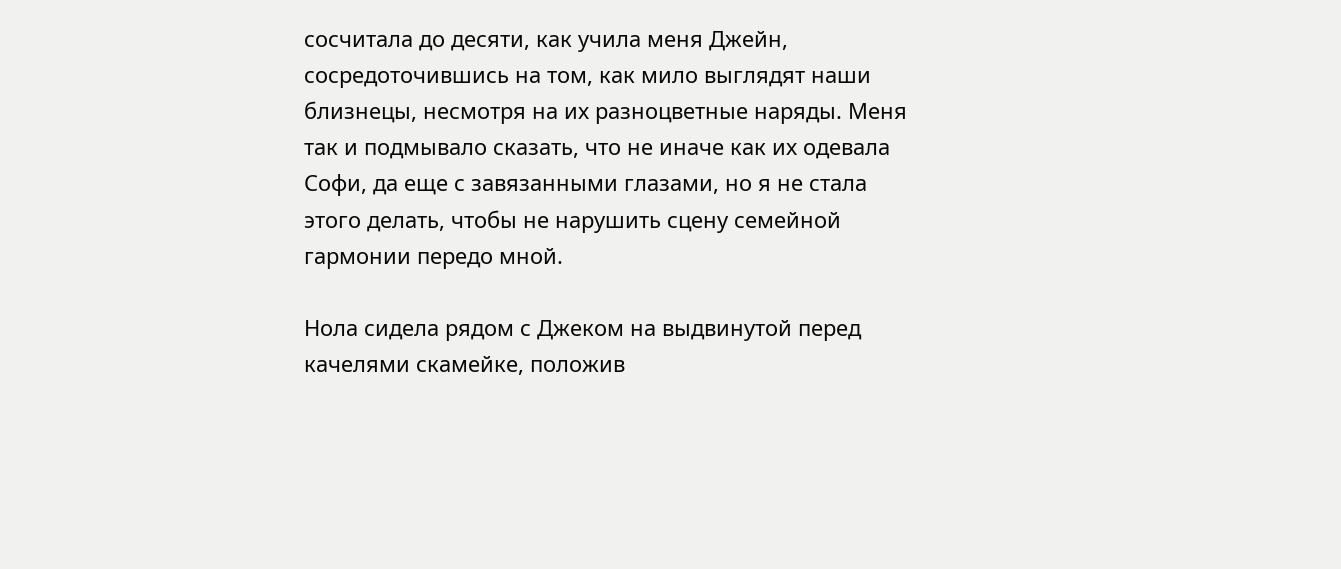сосчитала до десяти, как учила меня Джейн, сосредоточившись на том, как мило выглядят наши близнецы, несмотря на их разноцветные наряды. Меня так и подмывало сказать, что не иначе как их одевала Софи, да еще с завязанными глазами, но я не стала этого делать, чтобы не нарушить сцену семейной гармонии передо мной.

Нола сидела рядом с Джеком на выдвинутой перед качелями скамейке, положив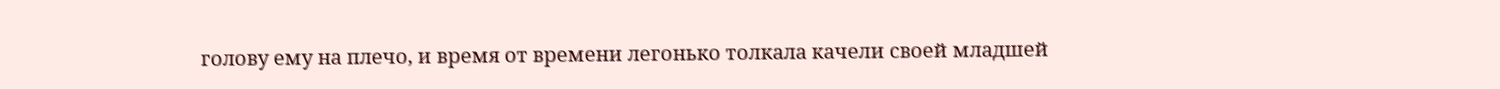голову ему на плечо, и время от времени легонько толкала качели своей младшей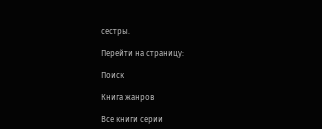сестры.

Перейти на страницу:

Поиск

Книга жанров

Все книги серии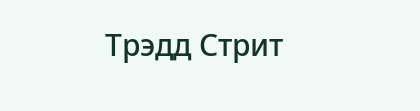Трэдд Стрит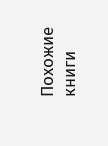Похожие книги